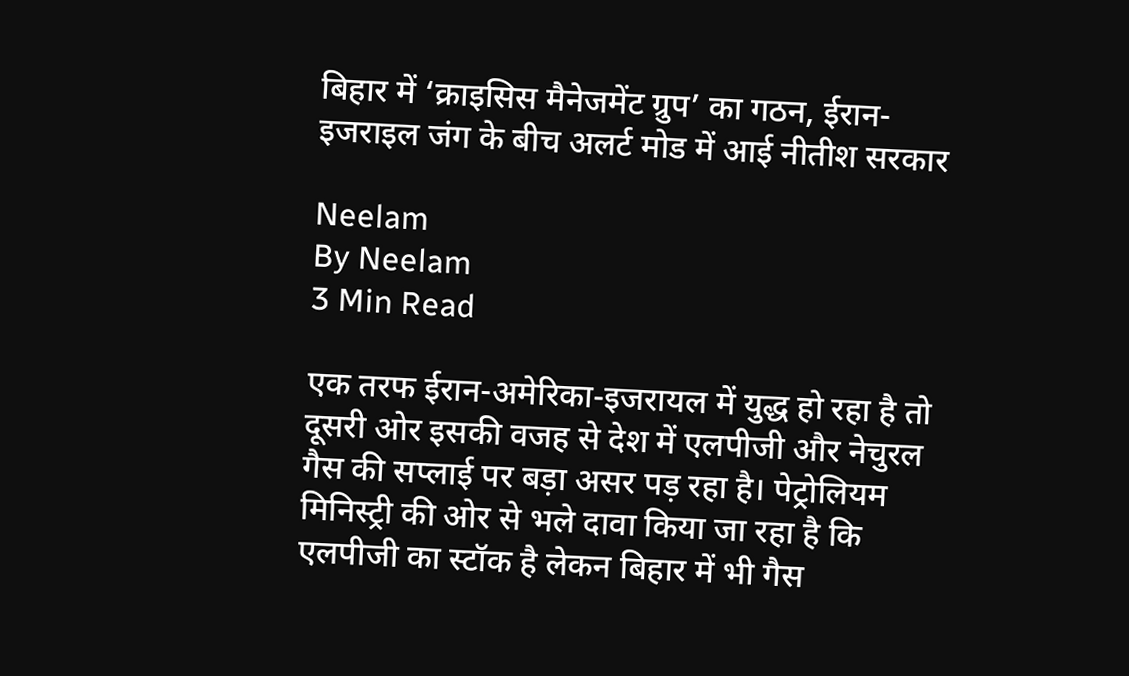बिहार में ‘क्राइसिस मैनेजमेंट ग्रुप’ का गठन, ईरान-इजराइल जंग के बीच अलर्ट मोड में आई नीतीश सरकार

Neelam
By Neelam
3 Min Read

एक तरफ ईरान-अमेरिका-इजरायल में युद्ध हो रहा है तो दूसरी ओर इसकी वजह से देश में एलपीजी और नेचुरल गैस की सप्लाई पर बड़ा असर पड़ रहा है। पेट्रोलियम मिनिस्ट्री की ओर से भले दावा किया जा रहा है कि एलपीजी का स्टॉक है लेकन बिहार में भी गैस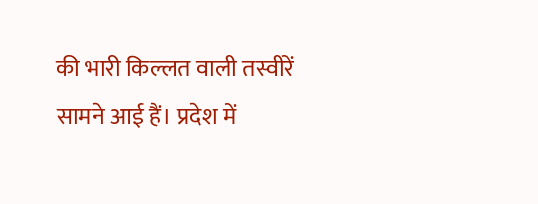की भारी किल्लत वाली तस्वीरें सामने आई हैं। प्रदेश में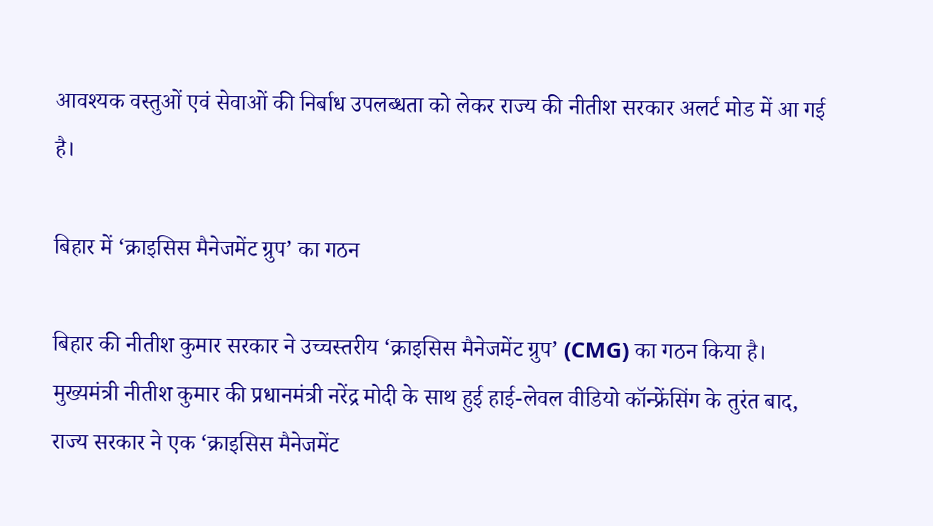आवश्यक वस्तुओं एवं सेवाओं की निर्बाध उपलब्धता को लेकर राज्य की नीतीश सरकार अलर्ट मोड में आ गई है।

बिहार में ‘क्राइसिस मैनेजमेंट ग्रुप’ का गठन

बिहार की नीतीश कुमार सरकार ने उच्चस्तरीय ‘क्राइसिस मैनेजमेंट ग्रुप’ (CMG) का गठन किया है। मुख्यमंत्री नीतीश कुमार की प्रधानमंत्री नरेंद्र मोदी के साथ हुई हाई-लेवल वीडियो कॉन्फ्रेंसिंग के तुरंत बाद, राज्य सरकार ने एक ‘क्राइसिस मैनेजमेंट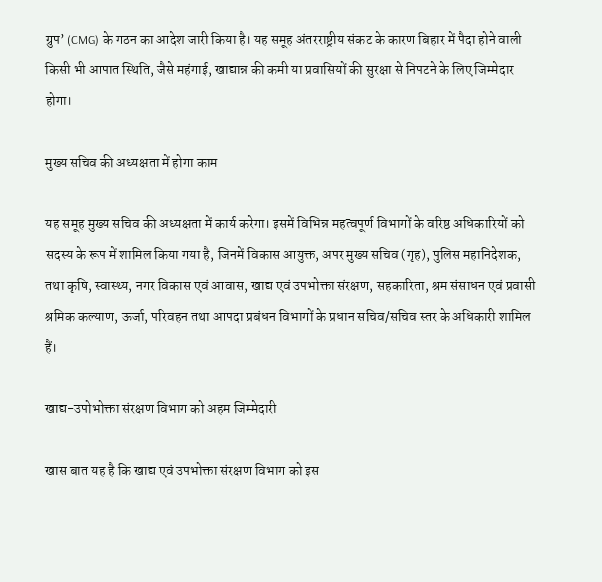ग्रुप’ (CMG) के गठन का आदेश जारी किया है। यह समूह अंतरराष्ट्रीय संकट के कारण बिहार में पैदा होने वाली किसी भी आपात स्थिति, जैसे महंगाई, खाद्यान्न की कमी या प्रवासियों की सुरक्षा से निपटने के लिए जिम्मेदार होगा।

मुख्य सचिव की अध्यक्षता में होगा काम

यह समूह मुख्य सचिव की अध्यक्षता में कार्य करेगा। इसमें विभिन्न महत्वपूर्ण विभागों के वरिष्ठ अधिकारियों को सदस्य के रूप में शामिल किया गया है, जिनमें विकास आयुक्त, अपर मुख्य सचिव (गृह), पुलिस महानिदेशक, तथा कृषि, स्वास्थ्य, नगर विकास एवं आवास, खाद्य एवं उपभोक्ता संरक्षण, सहकारिता, श्रम संसाधन एवं प्रवासी श्रमिक कल्याण, ऊर्जा, परिवहन तथा आपदा प्रबंधन विभागों के प्रधान सचिव/सचिव स्तर के अधिकारी शामिल हैं।

खाद्य-उपोभोक्ता संरक्षण विभाग को अहम जिम्मेदारी

खास बात यह है कि खाद्य एवं उपभोक्ता संरक्षण विभाग को इस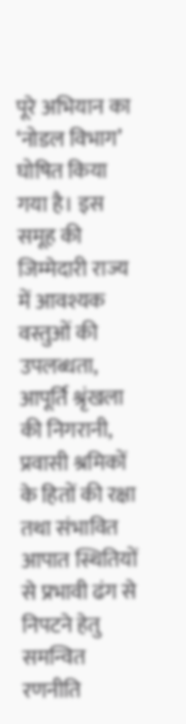पूरे अभियान का ‘नोडल विभाग’ घोषित किया गया है। इस समूह की जिम्मेदारी राज्य में आवश्यक वस्तुओं की उपलब्धता, आपूर्ति श्रृंखला की निगरानी, प्रवासी श्रमिकों के हितों की रक्षा तथा संभावित आपात स्थितियों से प्रभावी ढंग से निपटने हेतु समन्वित रणनीति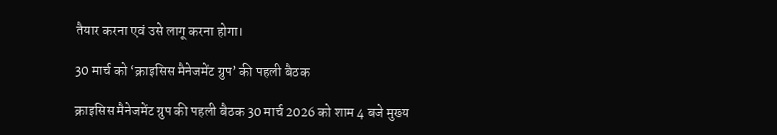तैयार करना एवं उसे लागू करना होगा।

30 मार्च को ‘क्राइसिस मैनेजमेंट ग्रुप’ की पहली बैठक

क्राइसिस मैनेजमेंट ग्रुप की पहली बैठक 30 मार्च 2026 को शाम 4 बजे मुख्य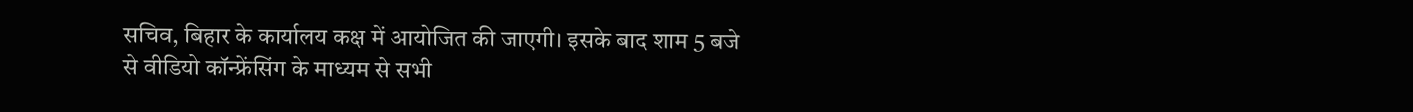सचिव, बिहार के कार्यालय कक्ष में आयोजित की जाएगी। इसके बाद शाम 5 बजे से वीडियो कॉन्फ्रेंसिंग के माध्यम से सभी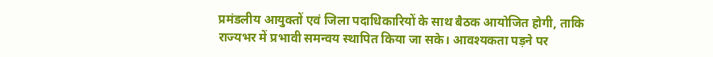प्रमंडलीय आयुक्तों एवं जिला पदाधिकारियों के साथ बैठक आयोजित होगी, ताकि राज्यभर में प्रभावी समन्वय स्थापित किया जा सके। आवश्यकता पड़ने पर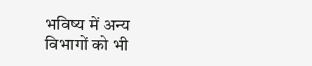भविष्य में अन्य विभागों को भी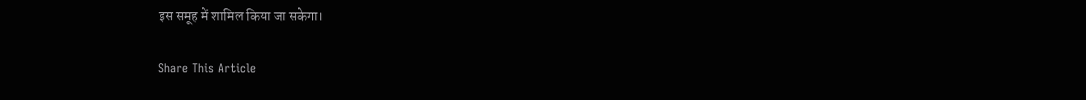इस समूह में शामिल किया जा सकेगा।

Share This Article